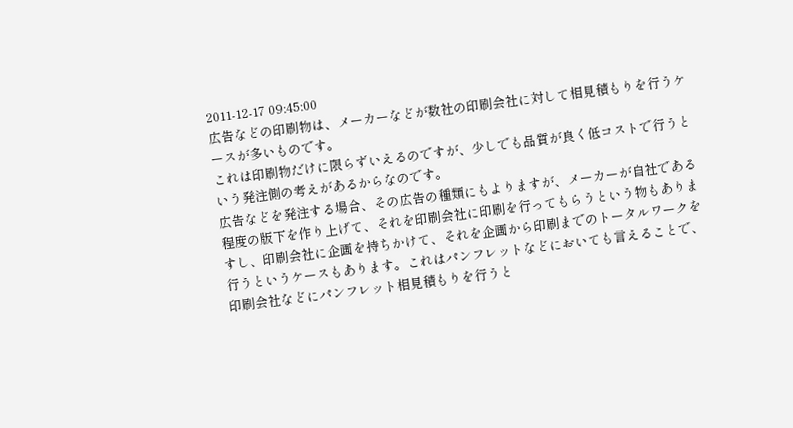2011-12-17 09:45:00
広告などの印刷物は、メーカーなどが数社の印刷会社に対して相見積もりを行うケースが多いものです。
これは印刷物だけに限らずいえるのですが、少しでも品質が良く低コストで行うという発注側の考えがあるからなのです。
広告などを発注する場合、その広告の種類にもよりますが、メーカーが自社である程度の版下を作り上げて、それを印刷会社に印刷を行ってもらうという物もありますし、印刷会社に企画を持ちかけて、それを企画から印刷までのトータルワークを行うというケースもあります。これはパンフレットなどにおいても言えることで、印刷会社などにパンフレット相見積もりを行うと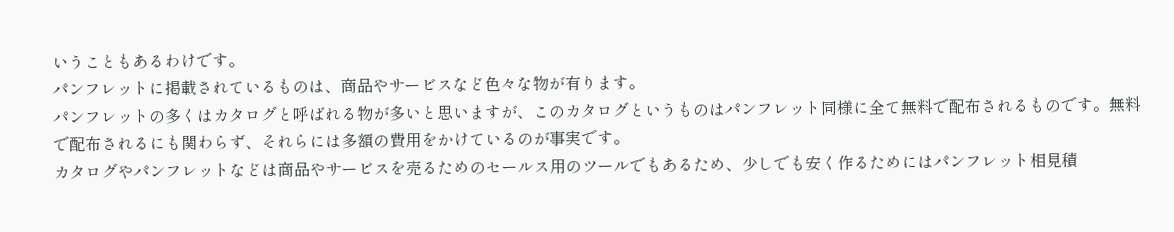いうこともあるわけです。
パンフレットに掲載されているものは、商品やサービスなど色々な物が有ります。
パンフレットの多くはカタログと呼ばれる物が多いと思いますが、このカタログというものはパンフレット同様に全て無料で配布されるものです。無料で配布されるにも関わらず、それらには多額の費用をかけているのが事実です。
カタログやパンフレットなどは商品やサービスを売るためのセールス用のツールでもあるため、少しでも安く作るためにはパンフレット相見積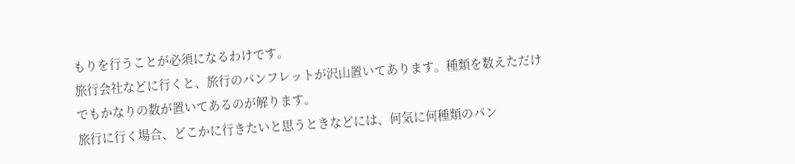もりを行うことが必須になるわけです。
旅行会社などに行くと、旅行のパンフレットが沢山置いてあります。種類を数えただけでもかなりの数が置いてあるのが解ります。
旅行に行く場合、どこかに行きたいと思うときなどには、何気に何種類のパン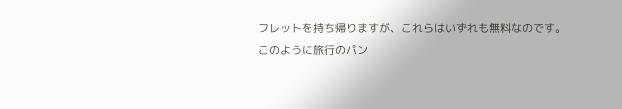フレットを持ち帰りますが、これらはいずれも無料なのです。
このように旅行のパン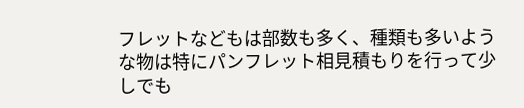フレットなどもは部数も多く、種類も多いような物は特にパンフレット相見積もりを行って少しでも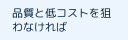品質と低コストを狙わなければ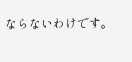ならないわけです。